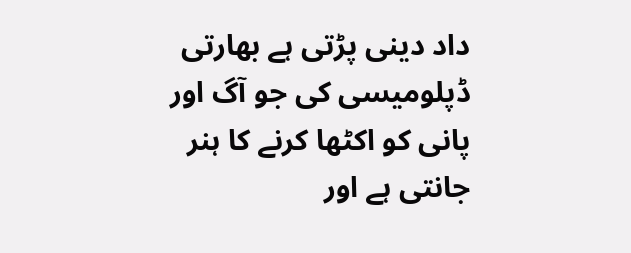داد دینی پڑتی ہے بھارتی ڈپلومیسی کی جو آگ اور پانی کو اکٹھا کرنے کا ہنر جانتی ہے اور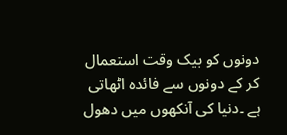دونوں کو بیک وقت استعمال کر کے دونوں سے فائدہ اٹھاتی ہے ۔دنیا کی آنکھوں میں دھول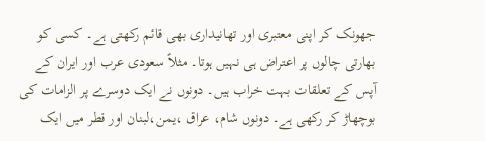جھونک کر اپنی معتبری اور تھانیداری بھی قائم رکھتی ہے۔ کسی کو بھارتی چالوں پر اعتراض ہی نہیں ہوتا۔ مثلاً سعودی عرب اور ایران کے آپس کے تعلقات بہت خراب ہیں۔ دونوں نے ایک دوسرے پر الزامات کی بوچھاڑ کر رکھی ہے۔ دونوں شام، عراق ،یمن،لبنان اور قطر میں ایک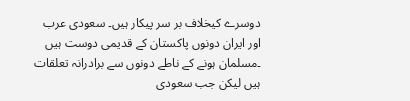دوسرے کیخلاف بر سر پیکار ہیں۔ سعودی عرب اور ایران دونوں پاکستان کے قدیمی دوست ہیں ۔مسلمان ہونے کے ناطے دونوں سے برادرانہ تعلقات ہیں لیکن جب سعودی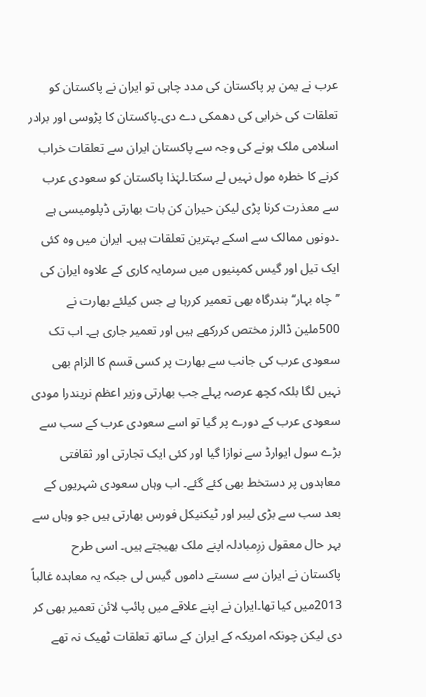عرب نے یمن پر پاکستان کی مدد چاہی تو ایران نے پاکستان کو تعلقات کی خرابی کی دھمکی دے دی۔پاکستان کا پڑوسی اور برادر اسلامی ملک ہونے کی وجہ سے پاکستان ایران سے تعلقات خراب کرنے کا خطرہ مول نہیں لے سکتا۔لہٰذا پاکستان کو سعودی عرب سے معذرت کرنا پڑی لیکن حیران کن بات بھارتی ڈپلومیسی ہے ۔دونوں ممالک سے اسکے بہترین تعلقات ہیں۔ ایران میں وہ کئی ایک تیل اور گیس کمپنیوں میں سرمایہ کاری کے علاوہ ایران کی ’’چاہ بہار‘‘ بندرگاہ بھی تعمیر کررہا ہے جس کیلئے بھارت نے 500ملین ڈالرز مختص کررکھے ہیں اور تعمیر جاری ہے۔ اب تک سعودی عرب کی جانب سے بھارت پر کسی قسم کا الزام بھی نہیں لگا بلکہ کچھ عرصہ پہلے جب بھارتی وزیر اعظم نریندرا مودی سعودی عرب کے دورے پر گیا تو اسے سعودی عرب کے سب سے بڑے سول ایوارڈ سے نوازا گیا اور کئی ایک تجارتی اور ثقافتی معاہدوں پر دستخط بھی کئے گئے۔ اب وہاں سعودی شہریوں کے بعد سب سے بڑی لیبر اور ٹیکنیکل فورس بھارتی ہیں جو وہاں سے بہر حال معقول زرِمبادلہ اپنے ملک بھیجتے ہیں۔ اسی طرح پاکستان نے ایران سے سستے داموں گیس لی جبکہ یہ معاہدہ غالباً 2013میں کیا تھا۔ایران نے اپنے علاقے میں پائپ لائن تعمیر بھی کر دی لیکن چونکہ امریکہ کے ایران کے ساتھ تعلقات ٹھیک نہ تھے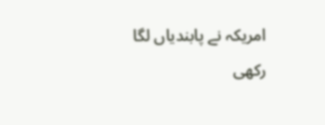امریکہ نے پابندیاں لگا رکھی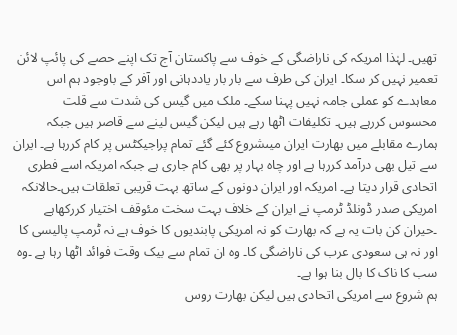تھیں۔ لہٰذا امریکہ کی ناراضگی کے خوف سے پاکستان آج تک اپنے حصے کی پائپ لائن تعمیر نہیں کر سکا۔ ایران کی طرف سے بار بار یاددہانی اور آفر کے باوجود ہم اس معاہدے کو عملی جامہ نہیں پہنا سکے۔ ملک میں گیس کی شدت سے قلت محسوس کررہے ہیں۔ تکلیفات اٹھا رہے ہیں لیکن گیس لینے سے قاصر ہیں جبکہ ہمارے مقابلے میں بھارت ایران میںشروع کئے گئے تمام پراجیکٹس پر کام کررہا ہے۔ ایران سے تیل بھی درآمد کررہا ہے اور چاہ بہار پر بھی کام جاری ہے جبکہ امریکہ اسے فطری اتحادی قرار دیتا ہے۔ امریکہ اور ایران دونوں کے ساتھ بہت قریبی تعلقات ہیں۔حالانکہ امریکی صدر ڈونلڈ ٹرمپ نے ایران کے خلاف بہت سخت مئوقف اختیار کررکھاہے ۔حیران کن بات یہ ہے کہ بھارت کو نہ امریکی پابندیوں کا خوف ہے نہ ٹرمپ پالیسی کا اور نہ ہی سعودی عرب کی ناراضگی کا۔ وہ ان تمام سے بیک وقت فوائد اٹھا رہا ہے ۔وہ سب کا ناک کا بال بنا ہوا ہے۔
ہم شروع سے امریکی اتحادی ہیں لیکن بھارت روس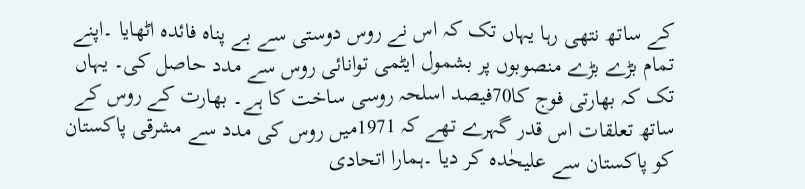کے ساتھ نتھی رہا یہاں تک کہ اس نے روس دوستی سے بے پناہ فائدہ اٹھایا ۔اپنے تمام بڑے بڑے منصوبوں پر بشمول ایٹمی توانائی روس سے مدد حاصل کی۔ یہاں تک کہ بھارتی فوج کا70فیصد اسلحہ روسی ساخت کا ہے۔ بھارت کے روس کے ساتھ تعلقات اس قدر گہرے تھے کہ 1971میں روس کی مدد سے مشرقی پاکستان کو پاکستان سے علیحٰدہ کر دیا ۔ہمارا اتحادی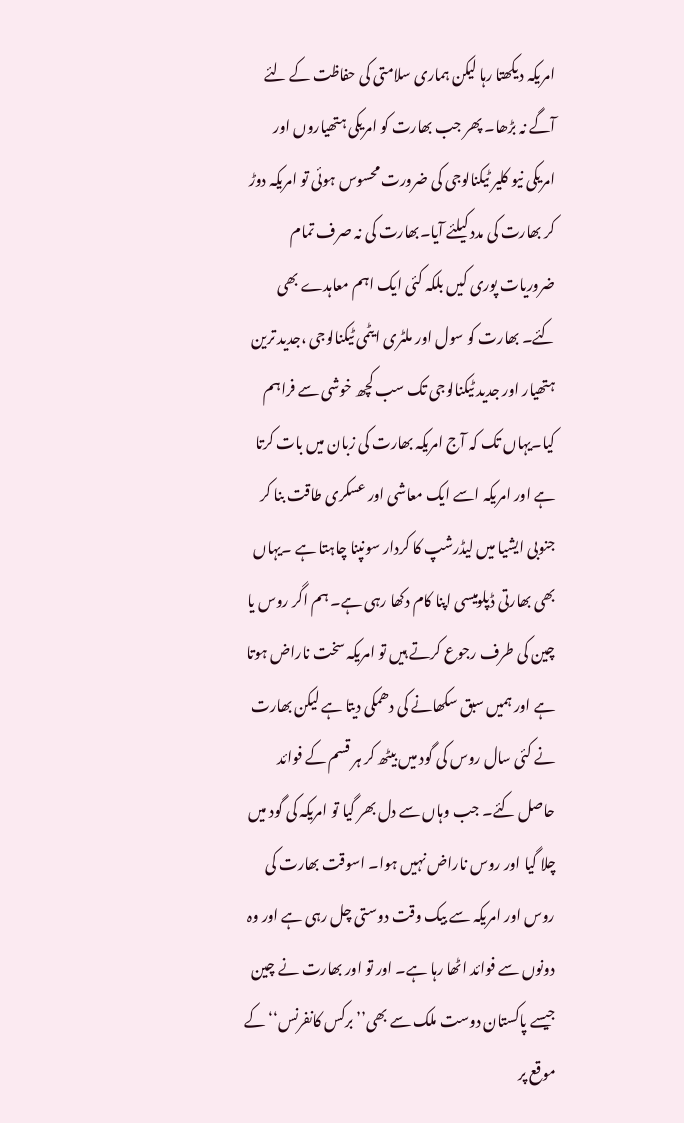امریکہ دیکھتا رہا لیکن ہماری سلامتی کی حفاظت کے لئے آگے نہ بڑھا۔ پھر جب بھارت کو امریکی ہتھیاروں اور امریکی نیو کلیر ٹیکنالوجی کی ضرورت محسوس ہوئی تو امریکہ دوڑ کر بھارت کی مدد کیلئے آیا۔بھارت کی نہ صرف تمام ضروریات پوری کیں بلکہ کئی ایک اہم معاہدے بھی کئے۔ بھارت کو سول اور ملٹری ایٹمی ٹیکنالوجی ،جدید ترین ہتھیار اور جدید ٹیکنالوجی تک سب کچھ خوشی سے فراہم کیا۔یہاں تک کہ آج امریکہ بھارت کی زبان میں بات کرتا ہے اور امریکہ اسے ایک معاشی اور عسکری طاقت بنا کر جنوبی ایشیا میں لیڈرشپ کا کردار سونپنا چاہتا ہے ۔یہاں بھی بھارتی ڈپلومیسی اپنا کام دکھا رہی ہے۔ ہم اگر روس یا چین کی طرف رجوع کرتے ہیں تو امریکہ سخت ناراض ہوتا ہے اور ہمیں سبق سکھانے کی دھمکی دیتا ہے لیکن بھارت نے کئی سال روس کی گود میں بیٹھ کر ہر قسم کے فوائد حاصل کئے۔ جب وہاں سے دل بھر گیا تو امریکہ کی گود میں چلا گیا اور روس ناراض نہیں ہوا۔ اسوقت بھارت کی روس اور امریکہ سے بیک وقت دوستی چل رہی ہے اور وہ دونوں سے فوائد اٹھا رہا ہے۔ اور تو اور بھارت نے چین جیسے پاکستان دوست ملک سے بھی’’ برکس کانفرنس‘‘ کے موقع پر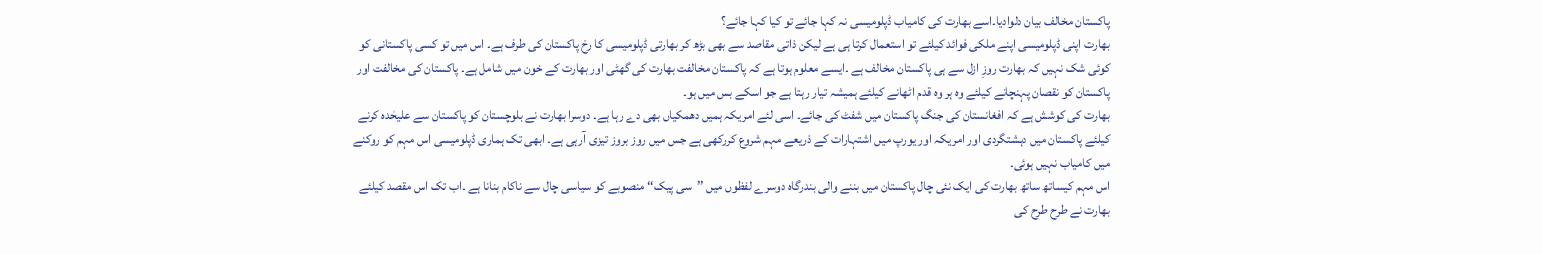پاکستان مخالف بیان دلوادیا۔اسے بھارت کی کامیاب ڈپلومیسی نہ کہا جائے تو کیا کہا جائے؟
بھارت اپنی ڈپلومیسی اپنے ملکی فوائد کیلئے تو استعمال کرتا ہی ہے لیکن ذاتی مقاصد سے بھی بڑھ کر بھارتی ڈپلومیسی کا رخ پاکستان کی طرف ہے۔ اس میں تو کسی پاکستانی کو کوئی شک نہیں کہ بھارت روزِ ازل سے ہی پاکستان مخالف ہے ۔ایسے معلوم ہوتا ہے کہ پاکستان مخالفت بھارت کی گھٹی اور بھارت کے خون میں شامل ہے۔ پاکستان کی مخالفت اور پاکستان کو نقصان پہنچانے کیلئے وہ ہر وہ قدم اٹھانے کیلئے ہمیشہ تیار رہتا ہے جو اسکے بس میں ہو۔
بھارت کی کوشش ہے کہ افغانستان کی جنگ پاکستان میں شفٹ کی جائے۔ اسی لئے امریکہ ہمیں دھمکیاں بھی دے رہا ہے۔ دوسرا بھارت نے بلوچستان کو پاکستان سے علیحٰدہ کرنے کیلئے پاکستان میں دہشتگردی اور امریکہ اور یورپ میں اشتہارات کے ذریعے مہم شروع کررکھی ہے جس میں روز بروز تیزی آرہی ہے۔ ابھی تک ہماری ڈپلومیسی اس مہم کو روکنے میں کامیاب نہیں ہوئی۔
اس مہم کیساتھ ساتھ بھارت کی ایک نئی چال پاکستان میں بننے والی بندرگاہ دوسرے لفظوں میں ’’سی پیک‘‘ منصوبے کو سیاسی چال سے ناکام بنانا ہے ۔اب تک اس مقصد کیلئے بھارت نے طرح طرح کی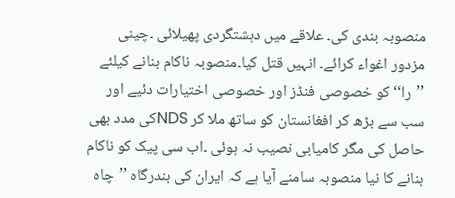منصوبہ بندی کی۔ علاقے میں دہشتگردی پھیلائی ۔چینی مزدور اغواء کرائے۔ انہیں قتل کیا۔منصوبہ ناکام بنانے کیلئے ’’را‘‘ کو خصوصی فنڈز اور خصوصی اختیارات دئیے اور سب سے بڑھ کر افغانستان کو ساتھ ملا کر NDSکی مدد بھی حاصل کی مگر کامیابی نصیب نہ ہوئی ۔اب سی پیک کو ناکام بنانے کا نیا منصوبہ سامنے آیا ہے کہ ایران کی بندرگاہ ’’چاہ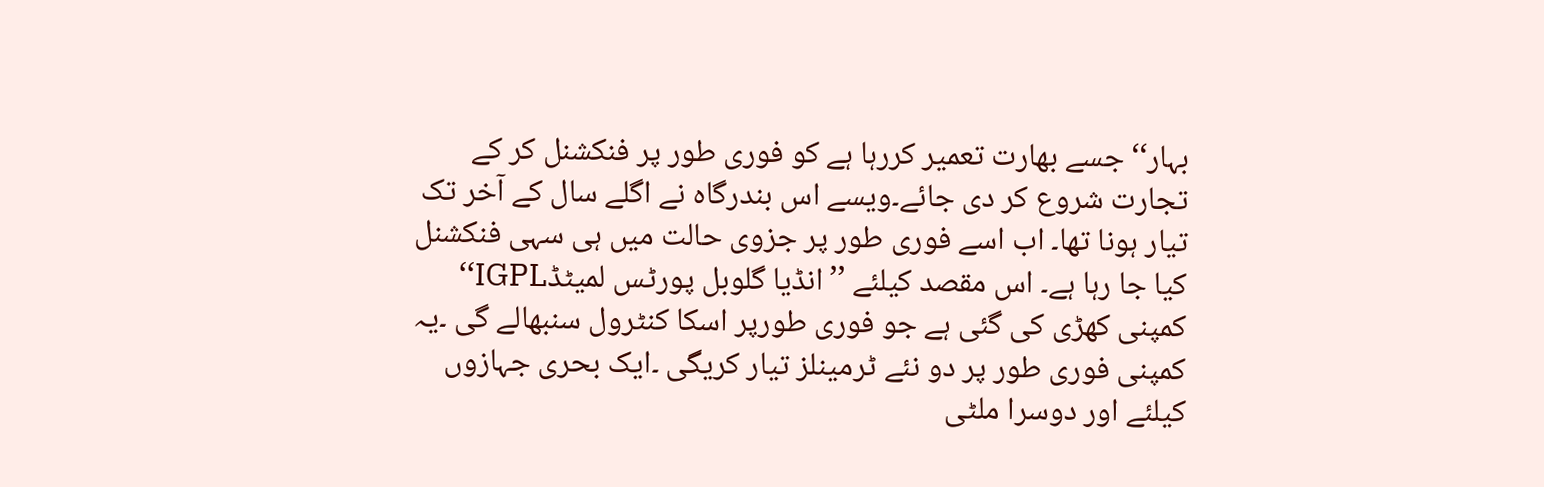بہار‘‘ جسے بھارت تعمیر کررہا ہے کو فوری طور پر فنکشنل کر کے تجارت شروع کر دی جائے۔ویسے اس بندرگاہ نے اگلے سال کے آخر تک تیار ہونا تھا۔ اب اسے فوری طور پر جزوی حالت میں ہی سہی فنکشنل کیا جا رہا ہے۔ اس مقصد کیلئے ’’انڈیا گلوبل پورٹس لمیٹڈIGPL‘‘ کمپنی کھڑی کی گئی ہے جو فوری طورپر اسکا کنٹرول سنبھالے گی ۔یہ کمپنی فوری طور پر دو نئے ٹرمینلز تیار کریگی ۔ایک بحری جہازوں کیلئے اور دوسرا ملٹی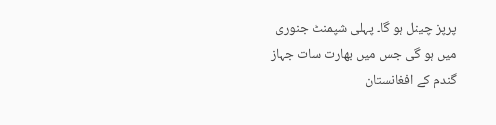پرپز چینل ہو گا۔ پہلی شپمنٹ جنوری میں ہو گی جس میں بھارت سات جہاز گندم کے افغانستان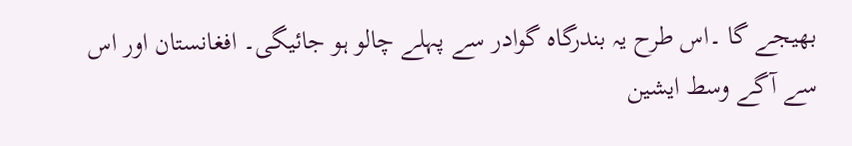بھیجے گا ۔اس طرح یہ بندرگاہ گوادر سے پہلے چالو ہو جائیگی۔ افغانستان اور اس سے آگے وسط ایشین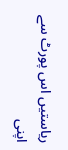ریاستیں اس پورٹ سے اپنی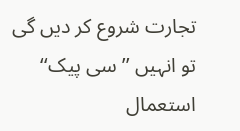تجارت شروع کر دیں گی تو انہیں ’’سی پیک‘‘ استعمال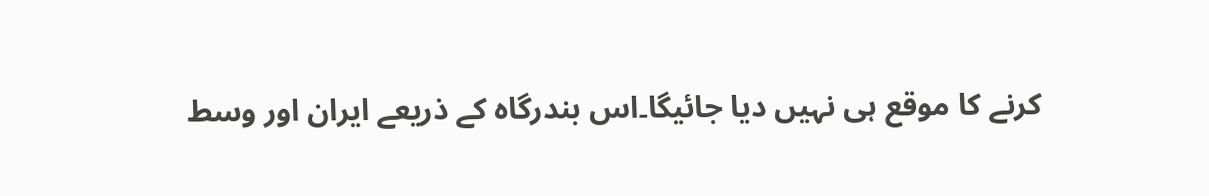کرنے کا موقع ہی نہیں دیا جائیگا۔اس بندرگاہ کے ذریعے ایران اور وسط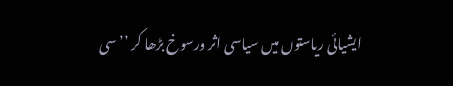ایشیائی ریاستوں میں سیاسی اثر ورسوخ بڑھا کر ’’سی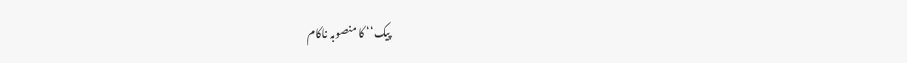پیک‘‘ کا منصوبہ ناکام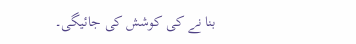بنا نے کی کوشش کی جائیگی۔